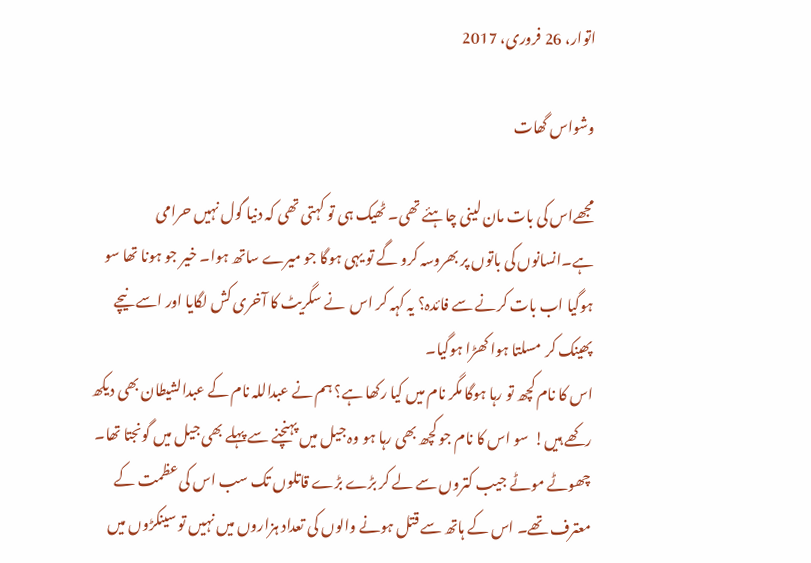اتوار، 26 فروری، 2017

وشواس گھات

مجھےاس کی بات مان لینی چاہئے تھی۔ ٹھیک ہی تو کہتی تھی کہ دنیا گول نہیں حرامی ہے۔انسانوں کی باتوں پر بھروسہ کرو گے تو یہی ہوگا جو میرے ساتھ ہوا۔ خیر جو ہونا تھا سو ہوگیا اب بات کرنے سے فائدہ؟ یہ کہہ کر اس  نے سگریٹ کا آخری کش لگایا اور اسے نیچے پھینک کر  مسلتا ہوا کھڑا ہوگیا۔
اس کا نام کچھ تو رہا ہوگا مگر نام میں کیا رکھا ہے؟ ہم نے عبداللہ نام کے عبدالشیطان بھی دیکھ رکھے ہیں!  سو اس کا نام جو کچھ بھی رہا ہو وہ جیل میں پہنچنے سے پہلے بھی جیل میں گونجتا تھا۔ چھوٹے موٹے جیب کتروں سے لے کر بڑے بڑے قاتلوں تک سب اس کی عظمت کے معترف تھے۔ اس کے ہاتھ سے قتل ہونے والوں کی تعداد ہزاروں میں نہیں تو سینکڑوں میں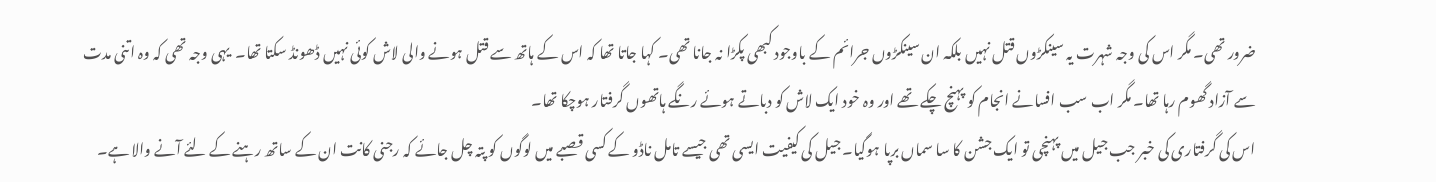ضرور تھی۔ مگر اس کی وجہ شہرت یہ سینکڑوں قتل نہیں بلکہ ان سینکڑوں جرائم کے باوجود کبھی پکڑا نہ جانا تھی۔ کہا جاتا تھا کہ اس کے ہاتھ سے قتل ہونے والی لاش کوئی نہیں ڈھونڈ سکتا تھا۔  یہی وجہ تھی کہ وہ اتنی مدت سے آزاد گھوم رہا تھا۔ مگر اب سب افسانے انجام کو پہنچ چکے تھے اور وہ خود ایک لاش کو دباتے ہوئے رنگے ہاتھوں گرفتار ہوچکا تھا۔
اس کی گرفتاری کی خبر جب جیل میں پہنچی تو ایک جشن کا سا سماں برپا ہوگیا۔ جیل کی کیفیت ایسی تھی جیسے تامل ناڈو کے کسی قصبے میں لوگوں کو پتہ چل جائے کہ رجنی کانت ان کے ساتھ رہنے کے لئے آنے والا ہے۔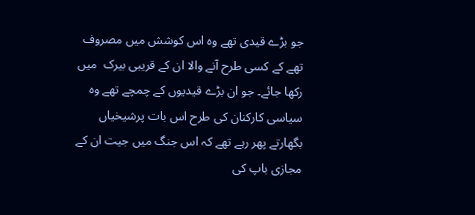جو بڑے قیدی تھے وہ اس کوشش میں مصروف تھے کے کسی طرح آنے والا ان کے قریبی بیرک  میں رکھا جائے۔ جو ان بڑے قیدیوں کے چمچے تھے وہ سیاسی کارکنان کی طرح اس بات پرشیخیاں بگھارتے پھر رہے تھے کہ اس جنگ میں جیت ان کے مجازی باپ کی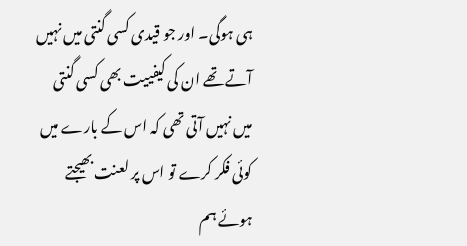ہی ہوگی۔ اور جو قیدی کسی گنتی میں نہیں آتے تھے ان کی کیفییت بھی کسی گنتی میں نہیں آتی تھی کہ اس کے بارے میں کوئی فکر کرے تو اس پر لعنت بھیجتے ہوئے ہم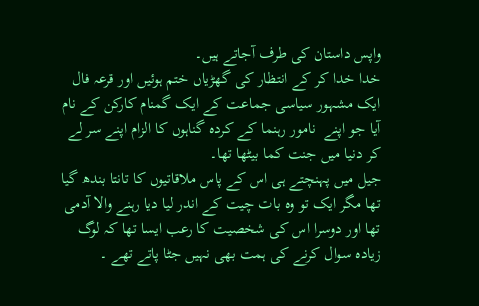واپس داستان کی طرف آجاتے ہیں۔
خدا خدا کر کے انتظار کی گھڑیاں ختم ہوئیں اور قرعہ فال ایک مشہور سیاسی جماعت کے ایک گمنام کارکن کے نام آیا جو اپنے  نامور رہنما کے کردہ گناہوں کا الزام اپنے سر لے کر دنیا میں جنت کما بیٹھا تھا۔
جیل میں پہنچتے ہی اس کے پاس ملاقاتیوں کا تانتا بندھ گیا تھا مگر ایک تو وہ بات چیت کے اندر لیا دیا رہنے والا آدمی تھا اور دوسرا اس کی شخصیت کا رعب ایسا تھا کہ لوگ زیادہ سوال کرنے کی ہمت بھی نہیں جٹا پاتے تھے ۔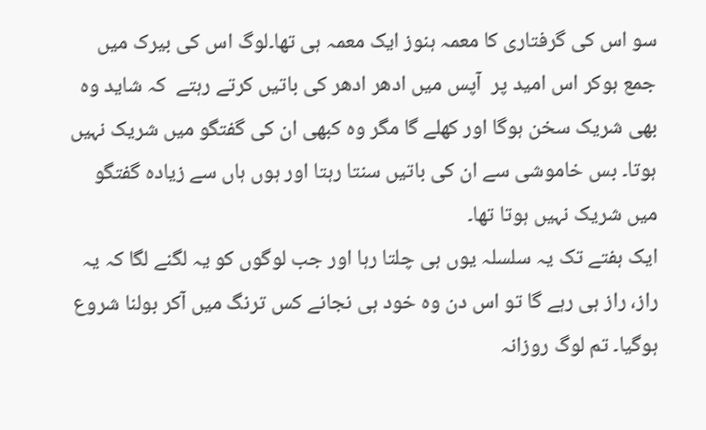سو اس کی گرفتاری کا معمہ ہنوز ایک معمہ ہی تھا۔لوگ اس کی بیرک میں جمع ہوکر اس امید پر  آپس میں ادھر ادھر کی باتیں کرتے رہتے  کہ شاید وہ بھی شریک سخن ہوگا اور کھلے گا مگر وہ کبھی ان کی گفتگو میں شریک نہیں ہوتا۔ بس خاموشی سے ان کی باتیں سنتا رہتا اور ہوں ہاں سے زیادہ گفتگو میں شریک نہیں ہوتا تھا۔
ایک ہفتے تک یہ سلسلہ یوں ہی چلتا رہا اور جب لوگوں کو یہ لگنے لگا کہ یہ راز، راز ہی رہے گا تو اس دن وہ خود ہی نجانے کس ترنگ میں آکر بولنا شروع ہوگیا۔ تم لوگ روزانہ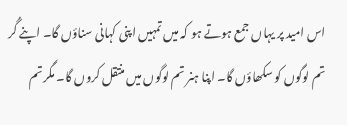اس امید پر یہاں جمع ہوتے ہو کہ میں تمہیں اپنی کہانی سناؤں گا۔ اپنے گُر تم لوگوں کو سکھاؤں گا۔ اپنا ہنر تم لوگوں میں منتقل کروں گا۔ مگر تم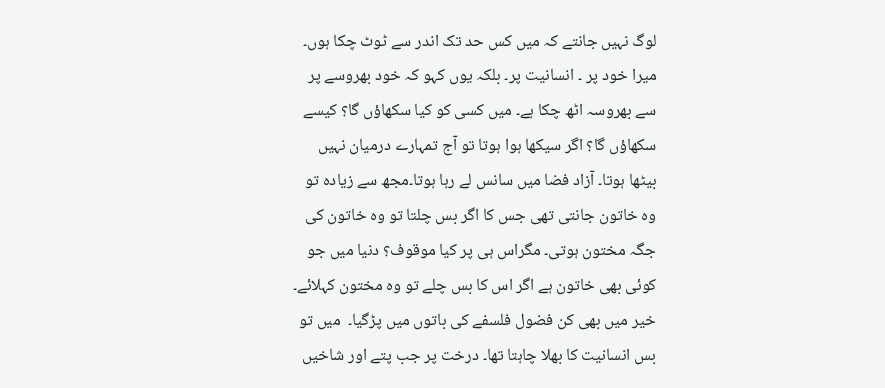لوگ نہیں جانتے کہ میں کس حد تک اندر سے ٹوٹ چکا ہوں۔ میرا خود پر ۔ انسانیت پر۔ بلکہ یوں کہو کہ خود بھروسے پر سے بھروسہ اٹھ چکا ہے۔ میں کسی کو کیا سکھاؤں گا؟ کیسے سکھاؤں گا؟ اگر سیکھا ہوا ہوتا تو آج تمہارے درمیان نہیں بیٹھا ہوتا۔ آزاد فضا میں سانس لے رہا ہوتا۔مجھ سے زیادہ تو وہ خاتون جانتی تھی جس کا اگر بس چلتا تو وہ خاتون کی جگہ مختون ہوتی۔ مگراس ہی پر کیا موقوف؟ دنیا میں جو کوئی بھی خاتون ہے اگر اس کا بس چلے تو وہ مختون کہلائے۔ خیر میں بھی کن فضول فلسفے کی باتوں میں پڑگیا۔  میں تو بس انسانیت کا بھلا چاہتا تھا۔ درخت پر جب پتے اور شاخیں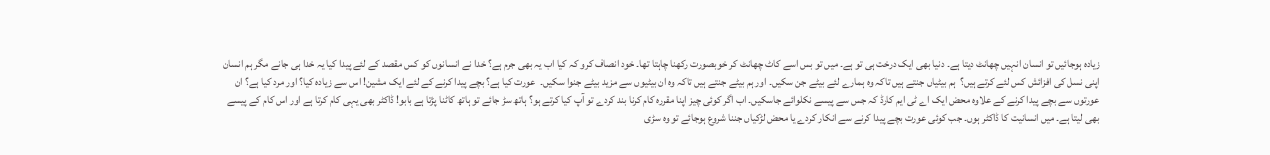زیادہ ہوجائیں تو انسان انہیں چھانٹ دیتا ہے۔ دنیا بھی ایک درخت ہی تو ہے۔ میں تو بس اسے کاٹ چھانٹ کر خوبصورت رکھنا چاہتا تھا۔ خود انصاف کرو کہ کیا اب یہ بھی جرم ہے؟ خدا نے انسانوں کو کس مقصد کے لئے پیدا کیا یہ خدا ہی جانے مگر ہم انسان اپنی نسل کی افزائش کس لئے کرتے ہیں؟  ہم بیٹیاں جنتے ہیں تاکہ وہ ہمارے لئے بیٹے جن سکیں۔ اور ہم بیٹے جنتے ہیں تاکہ وہ ان بیٹیوں سے مزید بیٹے جنوا سکیں۔  عورت کیا ہے؟ بچے پیدا کرنے کے لئے ایک مشین! اس سے زیادہ کیا؟ اور مرد کیا ہے؟ ان عورتوں سے بچے پیدا کرنے کے علاوہ محض ایک اے ٹی ایم کارڈ کہ جس سے پیسے نکلوائے جاسکیں۔ اب اگر کوئی چیز اپنا مقررہ کام کرنا بند کردے تو آپ کیا کرتے ہو؟ ہاتھ سڑ جائے تو ہاتھ کاٹنا پڑتا ہے بابو! ڈاکٹر بھی یہی کام کرتا ہے اور اس کام کے پیسے  بھی لیتا ہے۔ میں انسانیت کا ڈاکٹر ہوں۔ جب کوئی عورت بچے پیدا کرنے سے انکار کردے یا محض لڑکیاں جننا شروع ہوجائے تو وہ سڑی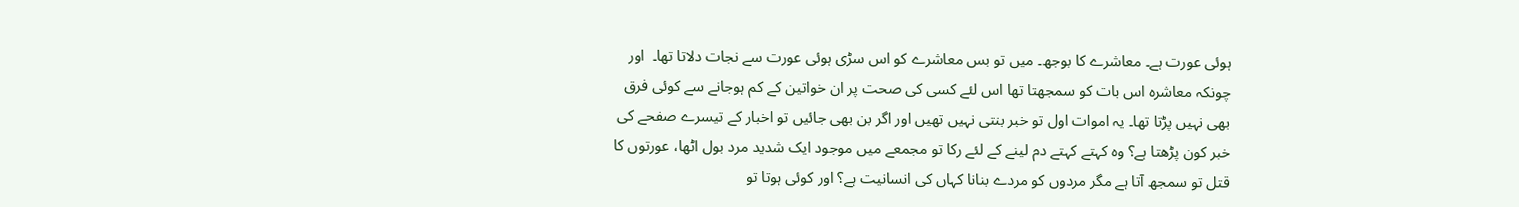ہوئی عورت ہے۔ معاشرے کا بوجھ۔ میں تو بس معاشرے کو اس سڑی ہوئی عورت سے نجات دلاتا تھا۔  اور چونکہ معاشرہ اس بات کو سمجھتا تھا اس لئے کسی کی صحت پر ان خواتین کے کم ہوجانے سے کوئی فرق بھی نہیں پڑتا تھا۔ یہ اموات اول تو خبر بنتی نہیں تھیں اور اگر بن بھی جائیں تو اخبار کے تیسرے صفحے کی خبر کون پڑھتا ہے؟ وہ کہتے کہتے دم لینے کے لئے رکا تو مجمعے میں موجود ایک شدید مرد بول اٹھا، عورتوں کا قتل تو سمجھ آتا ہے مگر مردوں کو مردے بنانا کہاں کی انسانیت ہے؟ اور کوئی ہوتا تو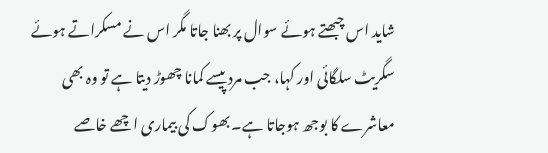شاید اس چبھتے ہوئے سوال پر بھنا جاتا مگر اس نے مسکراتے ہوئے سگریٹ سلگائی اور کہا، جب مرد پیسے کمانا چھوڑ دیتا ہے تو وہ بھی معاشرے کا بوجھ ہوجاتا ہے۔ بھوک کی بیماری اچھے خاصے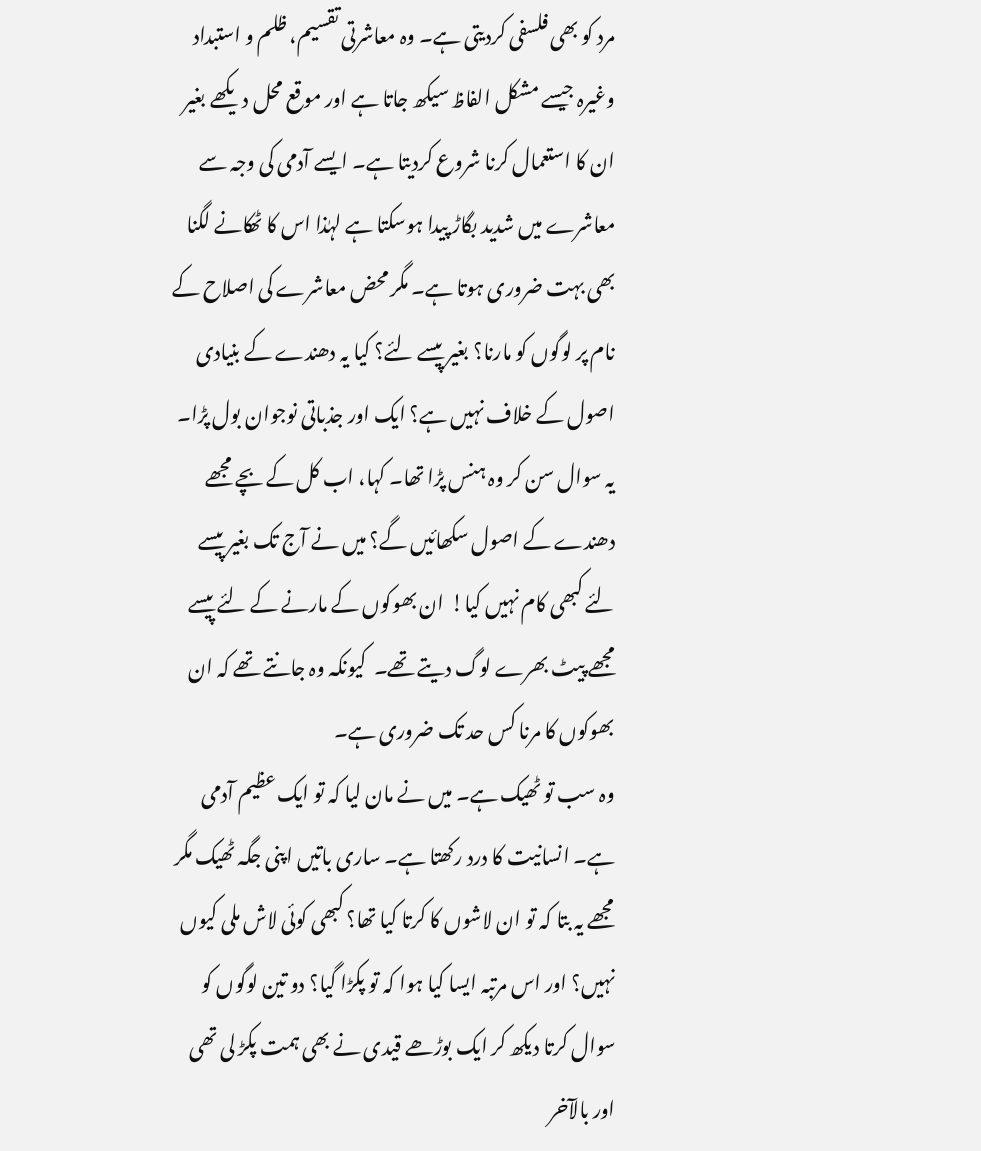مرد کو بھی فلسفی کردیتی ہے۔ وہ معاشرتی تقسیم، ظلم و استبداد وغیرہ جیسے مشکل الفاظ سیکھ جاتا ہے اور موقع محل دیکھے بغیر ان کا استعمال کرنا شروع کردیتا ہے۔ ایسے آدمی کی وجہ سے معاشرے میں شدید بگاڑ پیدا ہوسکتا ہے لہٰذا اس کا ٹھکانے لگنا بھی بہت ضروری ہوتا ہے۔ مگر محض معاشرے کی اصلاح کے نام پر لوگوں کو مارنا؟ بغیر پیسے لئے؟ کیا یہ دھندے کے بنیادی اصول کے خلاف نہیں ہے؟ ایک اور جذباتی نوجوان بول پڑا۔  یہ سوال سن کر وہ ہنس پڑا تھا۔ کہا، اب کل کے بچے مجھے دھندے کے اصول سکھائیں گے؟ میں نے آج تک بغیر پیسے لئے کبھی کام نہیں کیا!  ان بھوکوں کے مارنے کے لئے پیسے مجھے پیٹ بھرے لوگ دیتے تھے۔  کیونکہ وہ جانتے تھے کہ ان بھوکوں کا مرنا کس حد تک ضروری ہے۔
وہ سب تو ٹھیک ہے۔ میں نے مان لیا کہ تو ایک عظیم آدمی ہے۔ انسانیت کا درد رکھتا ہے۔ ساری باتیں اپنی جگہ ٹھیک مگر مجھے یہ بتا کہ تو ان لاشوں کا کرتا کیا تھا؟ کبھی کوئی لاش ملی کیوں نہیں؟ اور اس مرتبہ ایسا کیا ہوا کہ تو پکڑا گیا؟ دو تین لوگوں کو سوال کرتا دیکھ کر ایک بوڑھے قیدی نے بھی ہمت پکڑ لی تھی اور بالآخر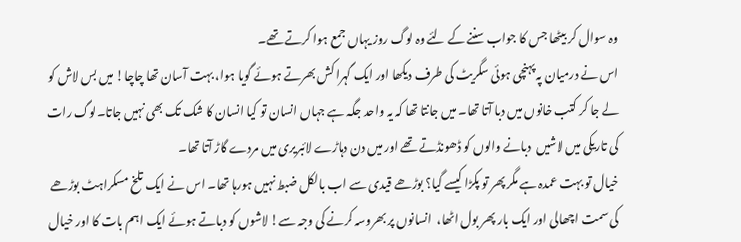وہ سوال کر بیٹھا جس کا جواب سننے کے لئے وہ لوگ روز یہاں جمع ہوا کرتے تھے۔
اس نے درمیان پہ پہنچی ہوئی سگریٹ کی طرف دیکھا اور ایک گہرا کش بھرتے ہوئے گویا ہوا، بہت آسان تھا چاچا! میں بس لاش کو لے جا کر کتب خانوں میں دبا آتا تھا۔ میں جانتا تھا کہ یہ واحد جگہ ہے جہاں انسان تو کیا انسان کا شک تک بھی نہیں جاتا۔لوگ رات کی تاریکی میں لاشیں  دبانے والوں کو ڈھونڈتے تھے اور میں دن دہاڑے لائبریری میں مردے گاڑ آتا تھا۔
خیال تو بہت عمدہ ہے مگر پھر تو پکڑا کیسے گیا؟ بوڑھے قیدی سے اب بالکل ضبط نہیں ہورہا تھا۔ اس نے ایک تلخ مسکراہٹ بوڑھے کی سمت اچھالی اور ایک بار پھر بول اٹھا،  انسانوں پر بھروسہ کرنے کی وجہ سے! لاشوں کو دباتے ہوئے ایک اہم بات کا اور خیال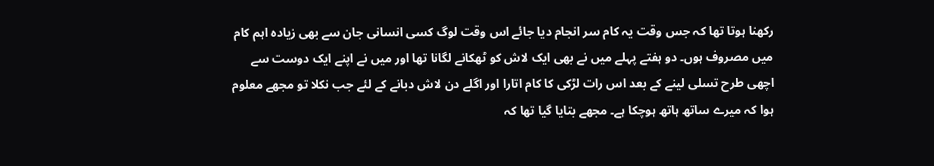رکھنا ہوتا تھا کہ جس وقت یہ کام سر انجام دیا جائے اس وقت لوگ کسی انسانی جان سے بھی زیادہ اہم کام میں مصروف ہوں۔ دو ہفتے پہلے میں نے بھی ایک لاش کو ٹھکانے لگانا تھا اور میں نے اپنے ایک دوست سے اچھی طرح تسلی لینے کے بعد اس رات لڑکی کا کام اتارا اور اگلے دن لاش دبانے کے لئے جب نکلا تو مجھے معلوم ہوا کہ میرے ساتھ ہاتھ ہوچکا ہے۔ مجھے بتایا گیا تھا کہ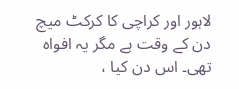لاہور اور کراچی کا کرکٹ میچ دن کے وقت ہے مگر یہ افواہ تھی۔ اس دن کیا ،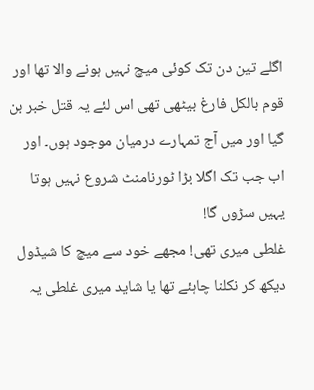اگلے تین دن تک کوئی میچ نہیں ہونے والا تھا اور قوم بالکل فارغ بیٹھی تھی اس لئے یہ قتل خبر بن گیا اور میں آج تمہارے درمیان موجود ہوں۔ اور اب جب تک اگلا بڑا ٹورنامنٹ شروع نہیں ہوتا یہیں سڑوں گا!
غلطی میری تھی! مجھے خود سے میچ کا شیڈول دیکھ کر نکلنا چاہئے تھا یا شاید میری غلطی یہ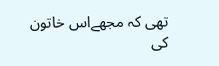تھی کہ مجھےاس خاتون کی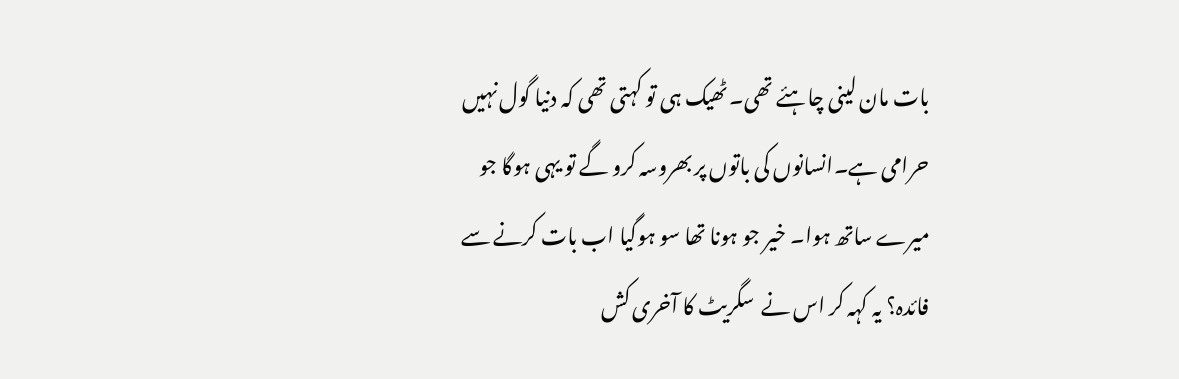بات مان لینی چاہئے تھی۔ ٹھیک ہی تو کہتی تھی کہ دنیا گول نہیں حرامی ہے۔انسانوں کی باتوں پر بھروسہ کرو گے تو یہی ہوگا جو میرے ساتھ ہوا۔ خیر جو ہونا تھا سو ہوگیا اب بات کرنے سے فائدہ؟ یہ کہہ کر اس نے  سگریٹ کا آخری کش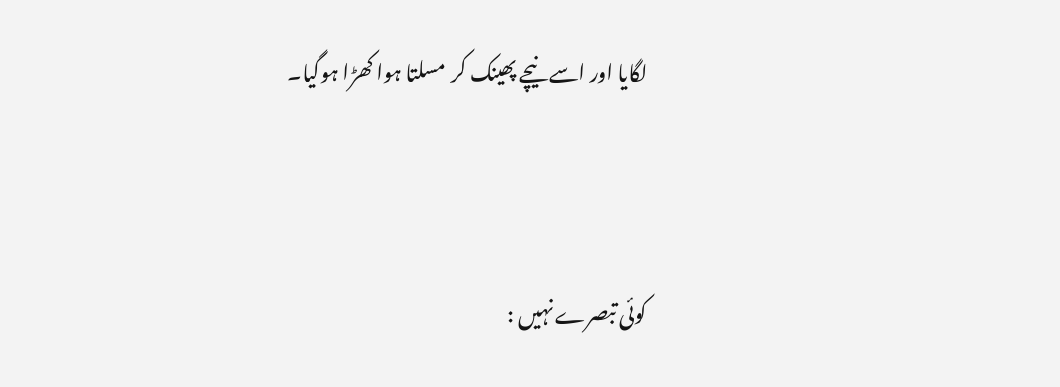لگایا اور اسے نیچے پھینک کر  مسلتا ہوا کھڑا ہوگیا۔



کوئی تبصرے نہیں :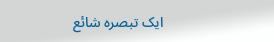ایک تبصرہ شائع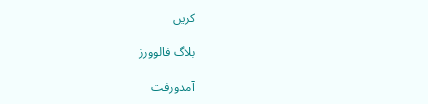کریں

بلاگ فالوورز

آمدورفت